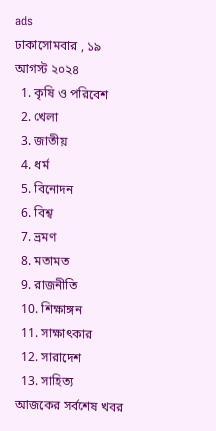ads
ঢাকাসোমবার , ১৯ আগস্ট ২০২৪
  1. কৃষি ও পরিবেশ
  2. খেলা
  3. জাতীয়
  4. ধর্ম
  5. বিনোদন
  6. বিশ্ব
  7. ভ্রমণ
  8. মতামত
  9. রাজনীতি
  10. শিক্ষাঙ্গন
  11. সাক্ষাৎকার
  12. সারাদেশ
  13. সাহিত্য
আজকের সর্বশেষ খবর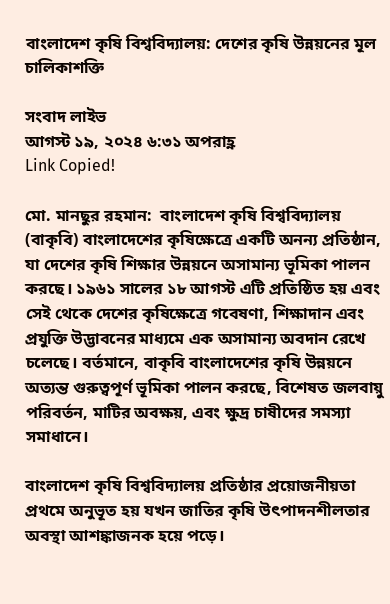বাংলাদেশ কৃষি বিশ্ববিদ্যালয়: দেশের কৃষি উন্নয়নের মূল চালিকাশক্তি

সংবাদ লাইভ
আগস্ট ১৯, ২০২৪ ৬:৩১ অপরাহ্ণ
Link Copied!

মো. মানছুর রহমান:  বাংলাদেশ কৃষি বিশ্ববিদ্যালয় (বাকৃবি) বাংলাদেশের কৃষিক্ষেত্রে একটি অনন্য প্রতিষ্ঠান, যা দেশের কৃষি শিক্ষার উন্নয়নে অসামান্য ভূমিকা পালন করছে। ১৯৬১ সালের ১৮ আগস্ট এটি প্রতিষ্ঠিত হয় এবং সেই থেকে দেশের কৃষিক্ষেত্রে গবেষণা, শিক্ষাদান এবং প্রযুক্তি উদ্ভাবনের মাধ্যমে এক অসামান্য অবদান রেখে চলেছে। বর্তমানে, বাকৃবি বাংলাদেশের কৃষি উন্নয়নে অত্যন্ত গুরুত্বপূর্ণ ভূমিকা পালন করছে, বিশেষত জলবায়ু পরিবর্তন, মাটির অবক্ষয়, এবং ক্ষুদ্র চাষীদের সমস্যা সমাধানে।

বাংলাদেশ কৃষি বিশ্ববিদ্যালয় প্রতিষ্ঠার প্রয়োজনীয়তা প্রথমে অনুভূত হয় যখন জাতির কৃষি উৎপাদনশীলতার অবস্থা আশঙ্কাজনক হয়ে পড়ে।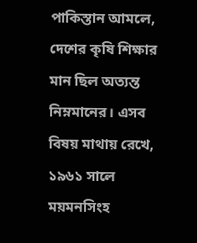পাকিস্তান আমলে, দেশের কৃষি শিক্ষার মান ছিল অত্যন্ত নিম্নমানের। এসব বিষয় মাথায় রেখে, ১৯৬১ সালে ময়মনসিংহ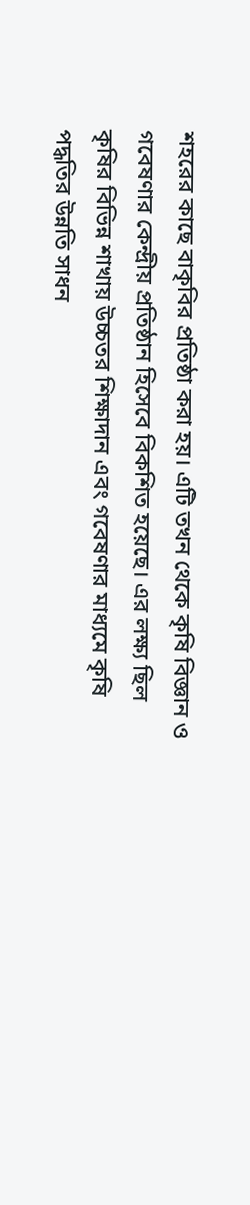শহরের কাছে বাকৃবির প্রতিষ্ঠা করা হয়। এটি তখন থেকে কৃষি বিজ্ঞান ও গবেষণার কেন্দ্রীয় প্রতিষ্ঠান হিসেবে বিকশিত হয়েছে। এর লক্ষ্য ছিল কৃষির বিভিন্ন শাখায় উচ্চতর শিক্ষাদান এবং গবেষণার মাধ্যমে কৃষি পদ্ধতির উন্নতি সাধন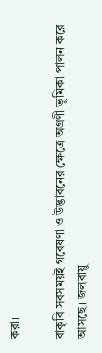করা।

বাকৃবি সবসময়ই গবেষণা ও উদ্ভাবনের ক্ষেত্রে অগ্রণী ভূমিকা পালন করে আসছে। জলবায়ু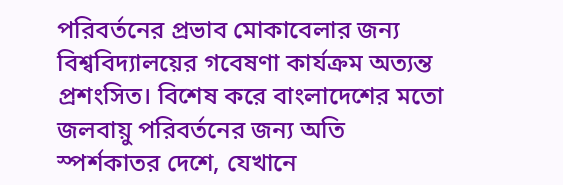পরিবর্তনের প্রভাব মোকাবেলার জন্য বিশ্ববিদ্যালয়ের গবেষণা কার্যক্রম অত্যন্ত প্রশংসিত। বিশেষ করে বাংলাদেশের মতো জলবায়ু পরিবর্তনের জন্য অতি স্পর্শকাতর দেশে, যেখানে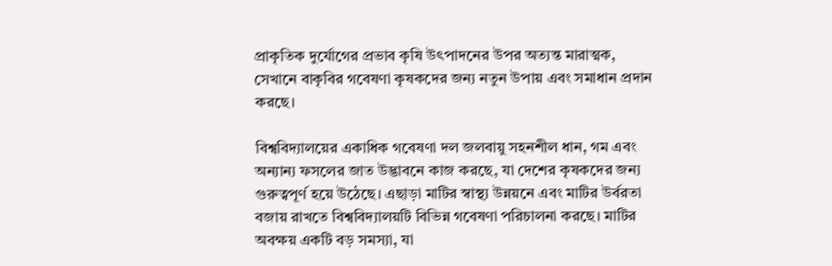প্রাকৃতিক দুর্যোগের প্রভাব কৃষি উৎপাদনের উপর অত্যন্ত মারাত্মক, সেখানে বাকৃবির গবেষণা কৃষকদের জন্য নতুন উপায় এবং সমাধান প্রদান করছে।

বিশ্ববিদ্যালয়ের একাধিক গবেষণা দল জলবায়ু সহনশীল ধান, গম এবং অন্যান্য ফসলের জাত উদ্ভাবনে কাজ করছে, যা দেশের কৃষকদের জন্য গুরুত্বপূর্ণ হয়ে উঠেছে। এছাড়া মাটির স্বাস্থ্য উন্নয়নে এবং মাটির উর্বরতা বজায় রাখতে বিশ্ববিদ্যালয়টি বিভিন্ন গবেষণা পরিচালনা করছে। মাটির অবক্ষয় একটি বড় সমস্যা, যা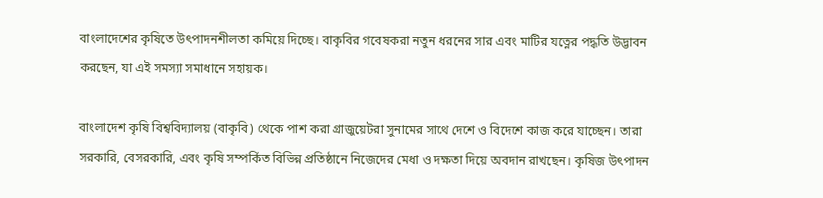বাংলাদেশের কৃষিতে উৎপাদনশীলতা কমিয়ে দিচ্ছে। বাকৃবির গবেষকরা নতুন ধরনের সার এবং মাটির যত্নের পদ্ধতি উদ্ভাবন করছেন, যা এই সমস্যা সমাধানে সহায়ক।

বাংলাদেশ কৃষি বিশ্ববিদ্যালয় (বাকৃবি) থেকে পাশ করা গ্রাজুয়েটরা সুনামের সাথে দেশে ও বিদেশে কাজ করে যাচ্ছেন। তারা সরকারি, বেসরকারি, এবং কৃষি সম্পর্কিত বিভিন্ন প্রতিষ্ঠানে নিজেদের মেধা ও দক্ষতা দিয়ে অবদান রাখছেন। কৃষিজ উৎপাদন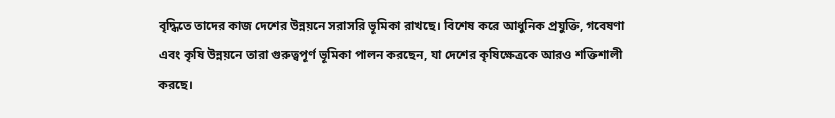বৃদ্ধিতে তাদের কাজ দেশের উন্নয়নে সরাসরি ভূমিকা রাখছে। বিশেষ করে আধুনিক প্রযুক্তি, গবেষণা এবং কৃষি উন্নয়নে তারা গুরুত্বপূর্ণ ভূমিকা পালন করছেন, যা দেশের কৃষিক্ষেত্রকে আরও শক্তিশালী করছে।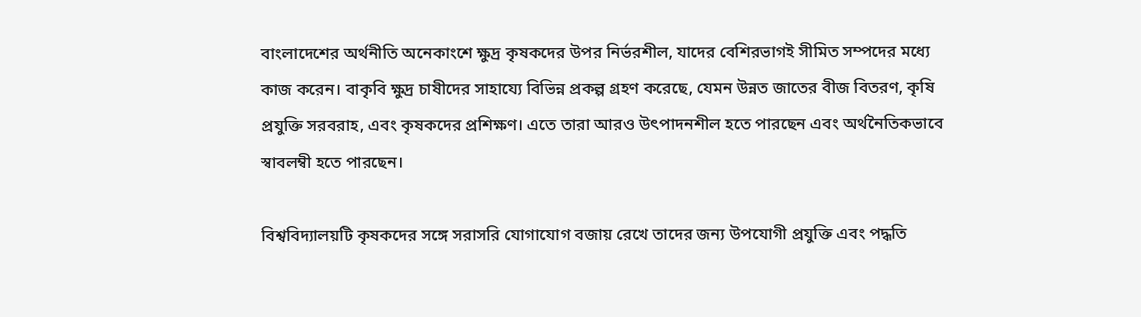বাংলাদেশের অর্থনীতি অনেকাংশে ক্ষুদ্র কৃষকদের উপর নির্ভরশীল, যাদের বেশিরভাগই সীমিত সম্পদের মধ্যে কাজ করেন। বাকৃবি ক্ষুদ্র চাষীদের সাহায্যে বিভিন্ন প্রকল্প গ্রহণ করেছে, যেমন উন্নত জাতের বীজ বিতরণ, কৃষি প্রযুক্তি সরবরাহ, এবং কৃষকদের প্রশিক্ষণ। এতে তারা আরও উৎপাদনশীল হতে পারছেন এবং অর্থনৈতিকভাবে স্বাবলম্বী হতে পারছেন।

বিশ্ববিদ্যালয়টি কৃষকদের সঙ্গে সরাসরি যোগাযোগ বজায় রেখে তাদের জন্য উপযোগী প্রযুক্তি এবং পদ্ধতি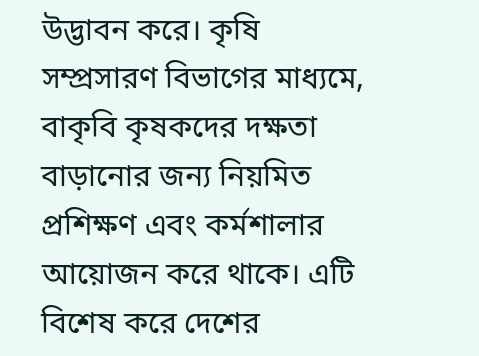উদ্ভাবন করে। কৃষি সম্প্রসারণ বিভাগের মাধ্যমে, বাকৃবি কৃষকদের দক্ষতা বাড়ানোর জন্য নিয়মিত প্রশিক্ষণ এবং কর্মশালার আয়োজন করে থাকে। এটি বিশেষ করে দেশের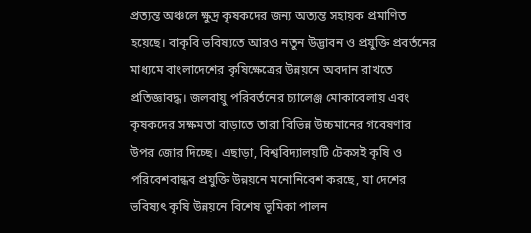প্রত্যন্ত অঞ্চলে ক্ষুদ্র কৃষকদের জন্য অত্যন্ত সহায়ক প্রমাণিত হয়েছে। বাকৃবি ভবিষ্যতে আরও নতুন উদ্ভাবন ও প্রযুক্তি প্রবর্তনের মাধ্যমে বাংলাদেশের কৃষিক্ষেত্রের উন্নয়নে অবদান রাখতে প্রতিজ্ঞাবদ্ধ। জলবায়ু পরিবর্তনের চ্যালেঞ্জ মোকাবেলায় এবং কৃষকদের সক্ষমতা বাড়াতে তারা বিভিন্ন উচ্চমানের গবেষণার উপর জোর দিচ্ছে। এছাড়া, বিশ্ববিদ্যালয়টি টেকসই কৃষি ও পরিবেশবান্ধব প্রযুক্তি উন্নয়নে মনোনিবেশ করছে, যা দেশের ভবিষ্যৎ কৃষি উন্নয়নে বিশেষ ভূমিকা পালন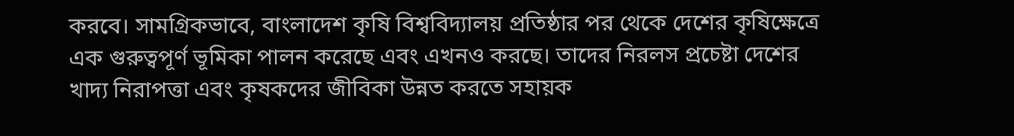করবে। সামগ্রিকভাবে, বাংলাদেশ কৃষি বিশ্ববিদ্যালয় প্রতিষ্ঠার পর থেকে দেশের কৃষিক্ষেত্রে এক গুরুত্বপূর্ণ ভূমিকা পালন করেছে এবং এখনও করছে। তাদের নিরলস প্রচেষ্টা দেশের খাদ্য নিরাপত্তা এবং কৃষকদের জীবিকা উন্নত করতে সহায়ক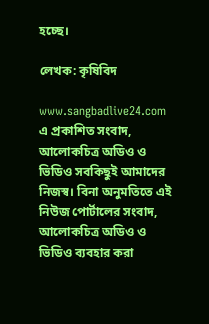হচ্ছে।

লেখক: কৃষিবিদ

www.sangbadlive24.com এ প্রকাশিত সংবাদ, আলোকচিত্র অডিও ও ভিডিও সবকিছুই আমাদের নিজস্ব। বিনা অনুমতিতে এই নিউজ পোর্টালের সংবাদ, আলোকচিত্র অডিও ও ভিডিও ব্যবহার করা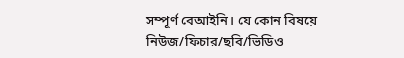সম্পূর্ণ বেআইনি। যে কোন বিষয়ে নিউজ/ফিচার/ছবি/ভিডিও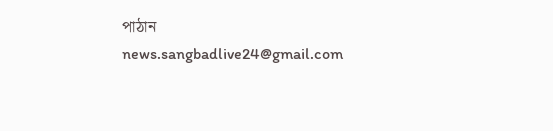পাঠান news.sangbadlive24@gmail.com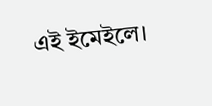এই ইমেইলে।